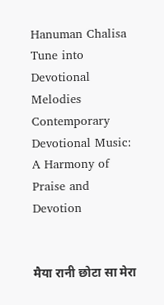Hanuman Chalisa
Tune into Devotional Melodies
Contemporary Devotional Music: A Harmony of Praise and Devotion


मैया रानी छोटा सा मेरा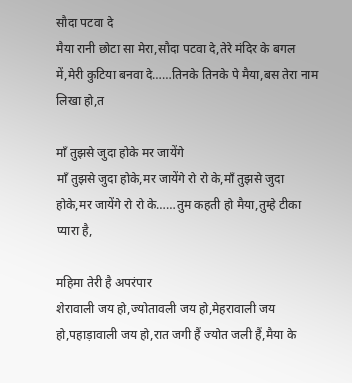सौदा पटवा दे
मैया रानी छोटा सा मेरा,सौदा पटवा दे,तेरे मंदिर के बगल में,मेरी कुटिया बनवा दे……तिनके तिनके पे मैया,बस तेरा नाम लिखा हो,त

माँ तुझसे जुदा होके मर जायेंगे
माँ तुझसे जुदा होके,मर जायेंगे रो रो के,माँ तुझसे जुदा होके,मर जायेंगे रो रो के……तुम कहती हो मैया,तुम्हे टीका प्यारा है,

महिमा तेरी है अपरंपार
शेरावाली जय हो,ज्योतावली जय हो,मेहरावाली जय हो,पहाड़ावाली जय हो,रात जगी हैं ज्योत जली हैं,मैया के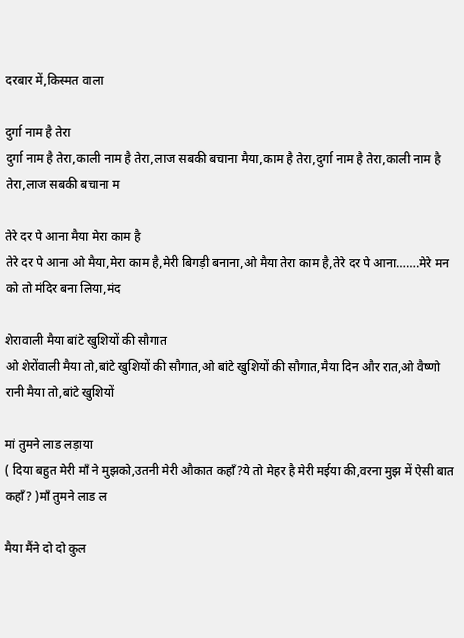दरबार में,किस्मत वाला

दुर्गा नाम है तेरा
दुर्गा नाम है तेरा,काली नाम है तेरा,लाज सबकी बचाना मैया,काम है तेरा,दुर्गा नाम है तेरा,काली नाम है तेरा,लाज सबकी बचाना म

तेरे दर पे आना मैया मेरा काम है
तेरे दर पे आना ओ मैया,मेरा काम है,मेरी बिगड़ी बनाना,ओ मैया तेरा काम है,तेरे दर पे आना…….मेरे मन को तो मंदिर बना लिया,मंद

शेरावाली मैया बांटे खुशियों की सौगात
ओ शेरोंवाली मैया तो,बांटे खुशियों की सौगात,ओ बांटे खुशियों की सौगात,मैया दिन और रात,ओ वैष्णो रानी मैया तो,बांटे खुशियों

मां तुमने लाड लड़ाया
( दिया बहुत मेरी माँ ने मुझको,उतनी मेरी औकात कहाँ?ये तो मेहर है मेरी मईया की,वरना मुझ में ऐसी बात कहाँ? )माँ तुमने लाड ल

मैया मैंने दो दो कुल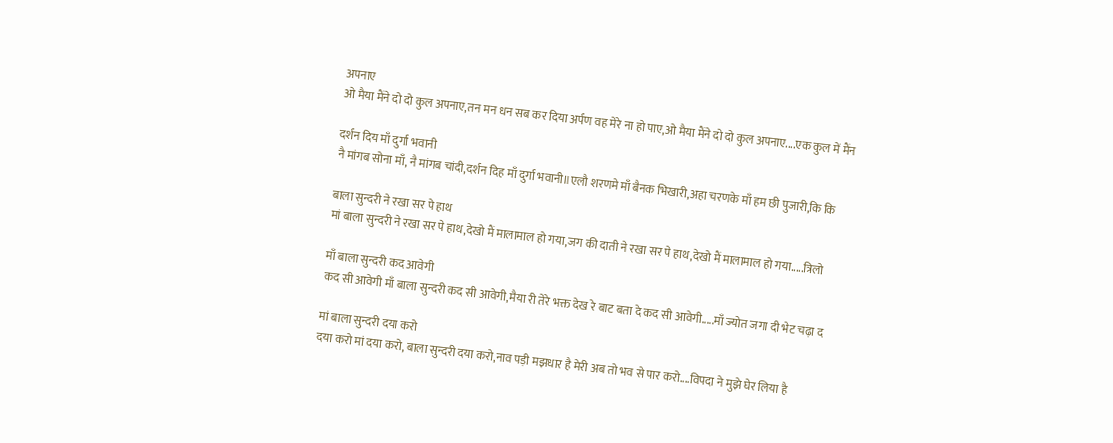अपनाए
ओ मैया मैंने दो दो कुल अपनाए,तन मन धन सब कर दिया अर्पण वह मेरे ना हो पाए,ओ मैया मैंने दो दो कुल अपनाए....एक कुल में मैंन

दर्शन दिय माँ दुर्गा भवानी
नै मांगब सोना माँ, नै मांगब चांदी,दर्शन दिह माँ दुर्गा भवानी॥एलौ शरणमे माँ बैनक भिखारी,अहा चरणके माँ हम छी पुजारी,कि कि

बाला सुन्दरी ने रखा सर पे हाथ
मां बाला सुन्दरी ने रखा सर पे हाथ,देखो मैं मालामाल हो गया,जग की दाती ने रखा सर पे हाथ,देखो मैं मालामाल हो गया.....त्रिलो

माँ बाला सुन्दरी कद आवेगी
कद सी आवेगी माँ बाला सुन्दरी कद सी आवेगी,मैया री तेरे भक्त देख रे बाट बता दे कद सी आवेगी.....माँ ज्योत जगा दी भेट चढ़ा द

मां बाला सुन्दरी दया करो
दया करो मां दया करो, बाला सुन्दरी दया करो,नाव पड़ी मझधार है मेरी अब तो भव से पार करो....विपदा ने मुझे घेर लिया है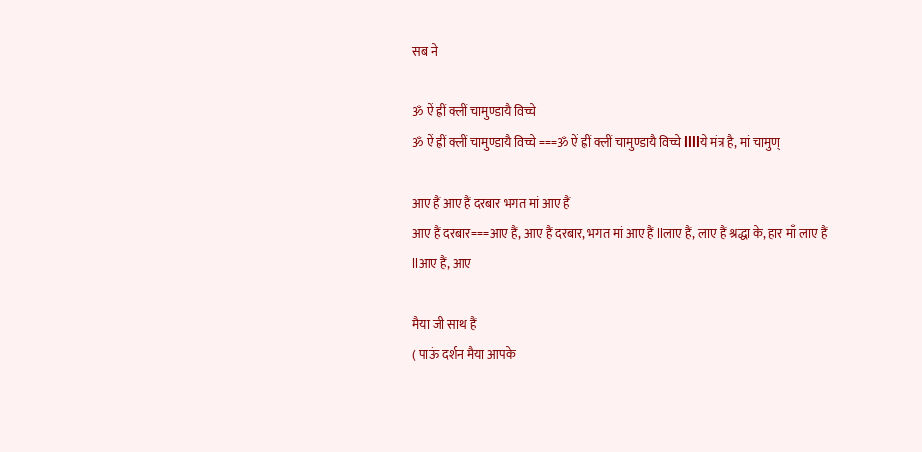सब ने

ॐ ऐं ह्रीं क्लीं चामुण्डायै विच्चे
ॐ ऐं ह्रीं क्लीं चामुण्डायै विच्चे ===ॐ ऐं ह्रीं क्लीं चामुण्डायै विच्चे llllये मंत्र है, मां चामुण्

आए हैं आए हैं दरबार भगत मां आए हैं
आए हैं दरबार===आए हैं, आए हैं दरबार, भगत मां आए हैं llलाए हैं, लाए हैं श्रद्धा के, हार माँ लाए हैं llआए हैं, आए

मैया जी साथ हैं
( पाऊं दर्शन मैया आपके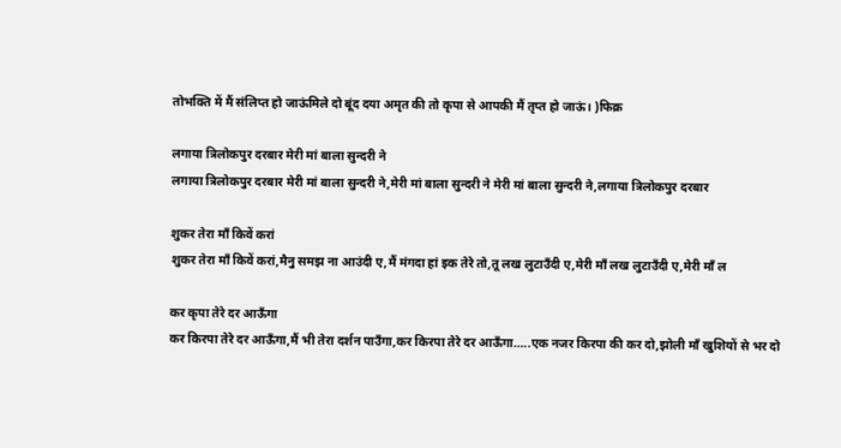तोभक्ति में मैं संलिप्त हो जाऊंमिले दो बूंद दया अमृत की तो कृपा से आपकी मैं तृप्त हो जाऊं। )फिक्र

लगाया त्रिलोकपुर दरबार मेरी मां बाला सुन्दरी ने
लगाया त्रिलोकपुर दरबार मेरी मां बाला सुन्दरी ने,मेरी मां बाला सुन्दरी ने मेरी मां बाला सुन्दरी ने,लगाया त्रिलोकपुर दरबार

शुकर तेरा माँ किवें करां
शुकर तेरा माँ किवें करां,मैनु समझ ना आउंदी ए,मैं मंगदा हां इक तेरे तो,तू लख लुटाउँदी ए,मेरी माँ लख लुटाउँदी ए,मेरी माँ ल

कर कृपा तेरे दर आऊँगा
कर किरपा तेरे दर आऊँगा,मैं भी तेरा दर्शन पाउँगा,कर किरपा तेरे दर आऊँगा…..एक नजर किरपा की कर दो,झोली माँ खुशियों से भर दो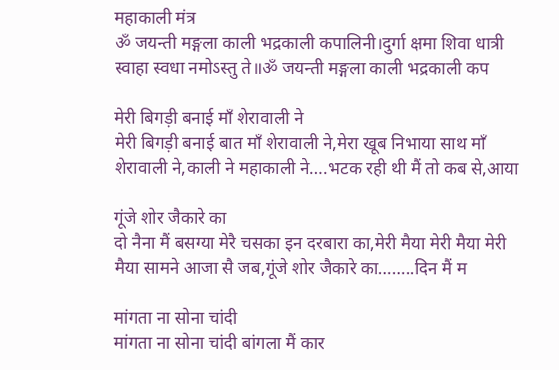महाकाली मंत्र
ॐ जयन्ती मङ्गला काली भद्रकाली कपालिनी।दुर्गा क्षमा शिवा धात्री स्वाहा स्वधा नमोऽस्तु ते॥ॐ जयन्ती मङ्गला काली भद्रकाली कप

मेरी बिगड़ी बनाई माँ शेरावाली ने
मेरी बिगड़ी बनाई बात माँ शेरावाली ने,मेरा खूब निभाया साथ माँ शेरावाली ने,काली ने महाकाली ने….भटक रही थी मैं तो कब से,आया

गूंजे शोर जैकारे का
दो नैना मैं बसग्या मेरै चसका इन दरबारा का,मेरी मैया मेरी मैया मेरी मैया सामने आजा सै जब,गूंजे शोर जैकारे का……..दिन मैं म

मांगता ना सोना चांदी
मांगता ना सोना चांदी बांगला मैं कार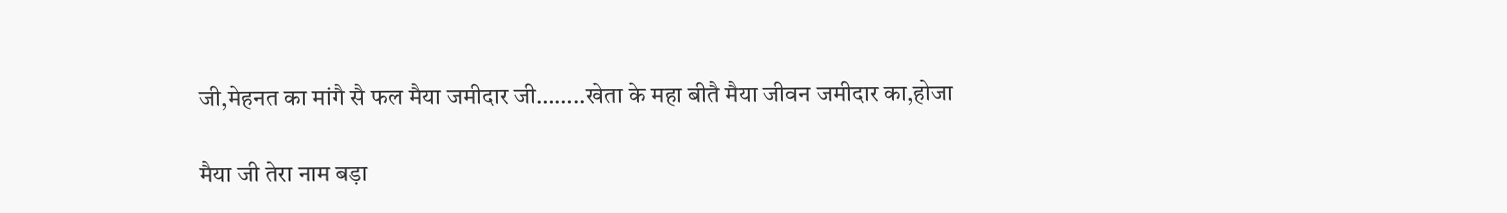जी,मेहनत का मांगै सै फल मैया जमीदार जी……..खेता के महा बीतै मैया जीवन जमीदार का,होजा

मैया जी तेरा नाम बड़ा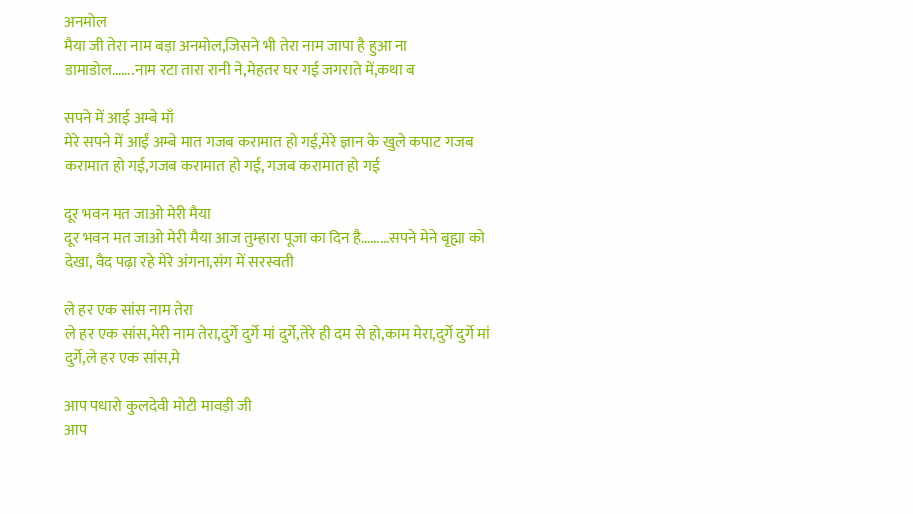अनमोल
मैया जी तेरा नाम बड़ा अनमोल,जिसने भी तेरा नाम जापा है हुआ ना डामाडोल…….नाम रटा तारा रानी ने,मेहतर घर गई जगराते में,कथा ब

सपने में आई अम्बे माँ
मेरे सपने में आईं अम्बे मात गजब करामात हो गई,मेरे ज्ञान के खुले कपाट गजब करामात हो गई,गजब करामात हो गई, गजब करामात हो गई

दूर भवन मत जाओ मेरी मैया
दूर भवन मत जाओ मेरी मैया आज तुम्हारा पूजा का दिन है………सपने मेने बृह्मा को देखा, वैद पढ़ा रहे मेरे अंगना,संग में सरस्वती

ले हर एक सांस नाम तेरा
ले हर एक सांस,मेरी नाम तेरा,दुर्गे दुर्गे मां दुर्गे,तेरे ही दम से हो,काम मेरा,दुर्गे दुर्गे मां दुर्गे,ले हर एक सांस,मे

आप पधारो कुलदेवी मोटी मावड़ी जी
आप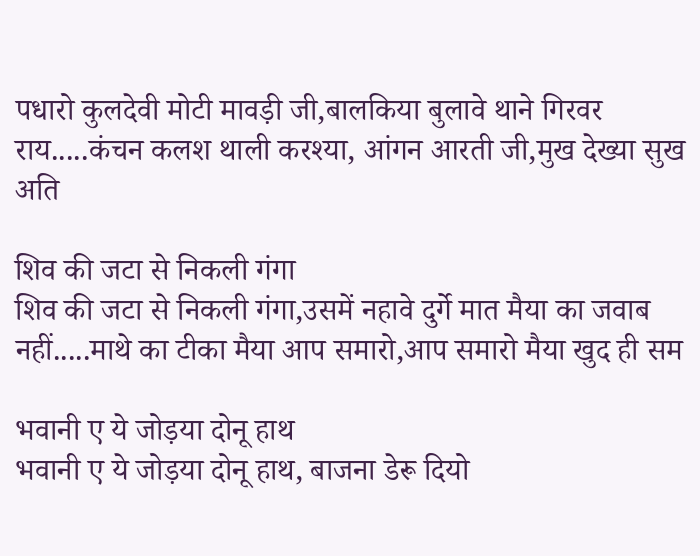पधारो कुलदेवी मोटी मावड़ी जी,बालकिया बुलावे थाने गिरवर राय.....कंचन कलश थाली करश्या, आंगन आरती जी,मुख देख्या सुख अति

शिव की जटा से निकली गंगा
शिव की जटा से निकली गंगा,उसमें नहावे दुर्गे मात मैया का जवाब नहीं.....माथे का टीका मैया आप समारो,आप समारो मैया खुद ही सम

भवानी ए ये जोड़या दोनू हाथ
भवानी ए ये जोड़या दोनू हाथ, बाजना डेरू दियो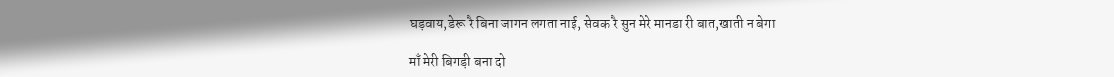घड़वाय,डेरू रै बिना जागन लगता नाई, सेवक रै सुन मेरे मानडा री बात,खाती न बेगा

माँ मेरी बिगड़ी बना दो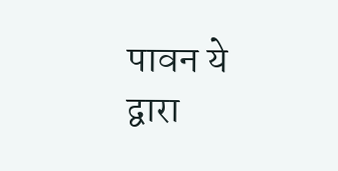पावन ये द्वारा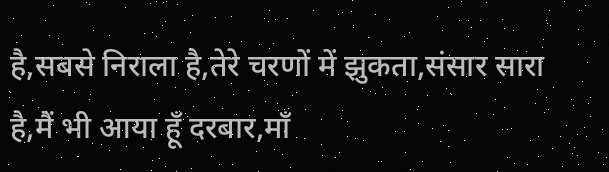है,सबसे निराला है,तेरे चरणों में झुकता,संसार सारा है,मैं भी आया हूँ दरबार,माँ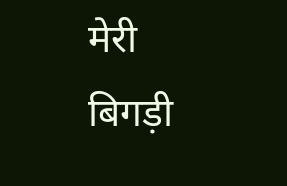मेरी बिगड़ी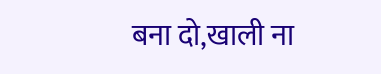बना दो,खाली ना